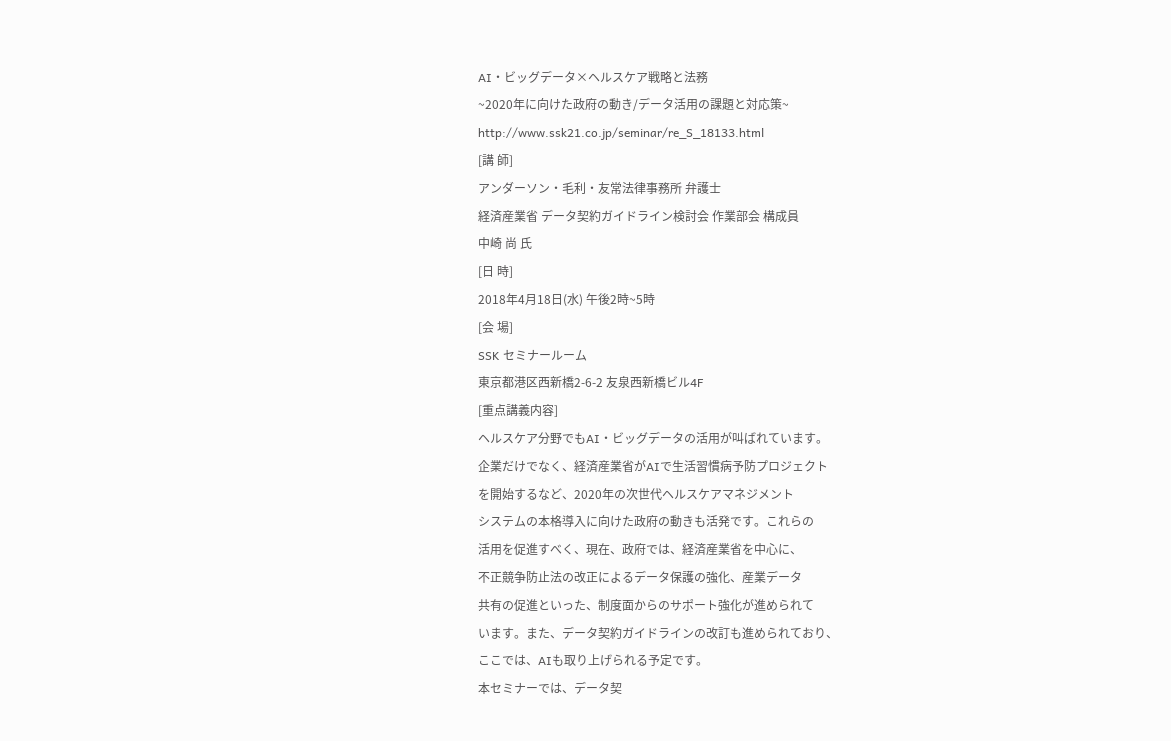AI・ビッグデータ×ヘルスケア戦略と法務
~2020年に向けた政府の動き/データ活用の課題と対応策~
http://www.ssk21.co.jp/seminar/re_S_18133.html
[講 師]
アンダーソン・毛利・友常法律事務所 弁護士
経済産業省 データ契約ガイドライン検討会 作業部会 構成員
中崎 尚 氏
[日 時]
2018年4月18日(水) 午後2時~5時
[会 場]
SSK セミナールーム
東京都港区西新橋2-6-2 友泉西新橋ビル4F
[重点講義内容]
ヘルスケア分野でもAI・ビッグデータの活用が叫ばれています。
企業だけでなく、経済産業省がAIで生活習慣病予防プロジェクト
を開始するなど、2020年の次世代ヘルスケアマネジメント
システムの本格導入に向けた政府の動きも活発です。これらの
活用を促進すべく、現在、政府では、経済産業省を中心に、
不正競争防止法の改正によるデータ保護の強化、産業データ
共有の促進といった、制度面からのサポート強化が進められて
います。また、データ契約ガイドラインの改訂も進められており、
ここでは、AIも取り上げられる予定です。
本セミナーでは、データ契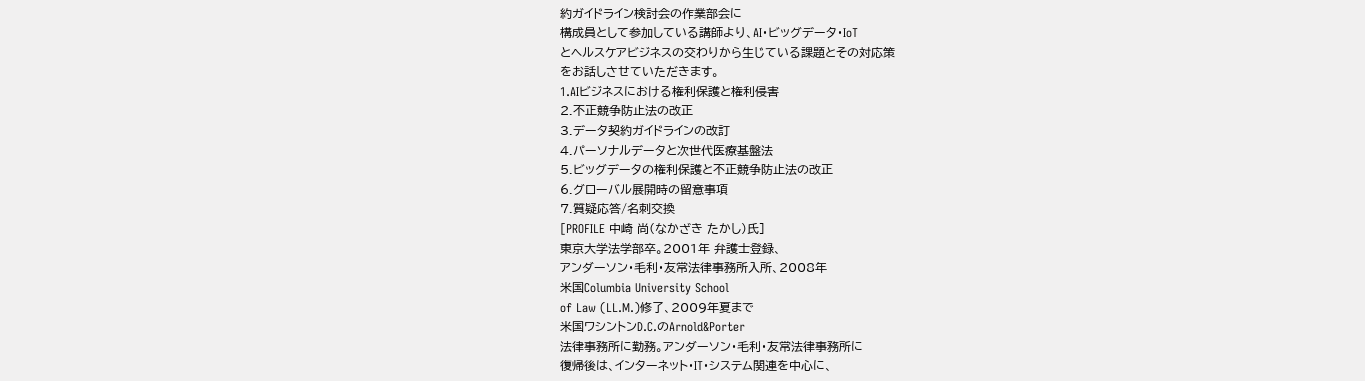約ガイドライン検討会の作業部会に
構成員として参加している講師より、AI・ビッグデータ・IoT
とヘルスケアビジネスの交わりから生じている課題とその対応策
をお話しさせていただきます。
1.AIビジネスにおける権利保護と権利侵害
2.不正競争防止法の改正
3.データ契約ガイドラインの改訂
4.パーソナルデータと次世代医療基盤法
5.ビッグデータの権利保護と不正競争防止法の改正
6.グローバル展開時の留意事項
7.質疑応答/名刺交換
[PROFILE 中崎 尚(なかざき たかし)氏]
東京大学法学部卒。2001年 弁護士登録、
アンダーソン・毛利・友常法律事務所入所、2008年
米国Columbia University School
of Law (LL.M.)修了、2009年夏まで
米国ワシントンD.C.のArnold&Porter
法律事務所に勤務。アンダーソン・毛利・友常法律事務所に
復帰後は、インターネット・IT・システム関連を中心に、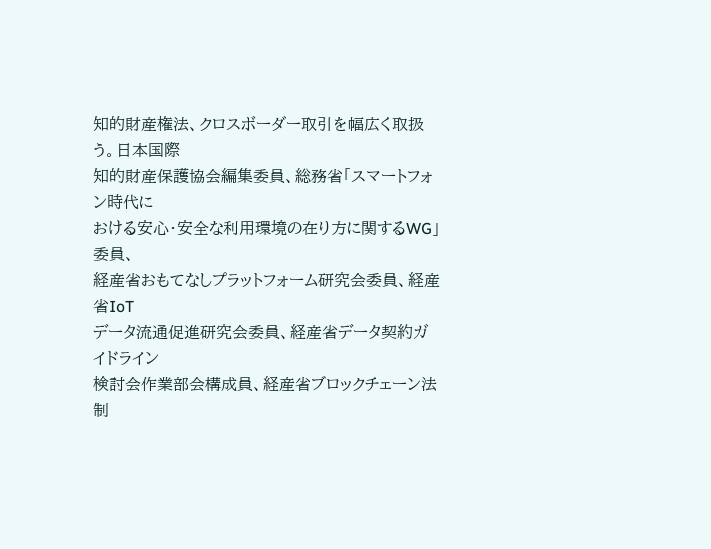知的財産権法、クロスボーダー取引を幅広く取扱う。日本国際
知的財産保護協会編集委員、総務省「スマートフォン時代に
おける安心・安全な利用環境の在り方に関するWG」委員、
経産省おもてなしプラットフォーム研究会委員、経産省IoT
データ流通促進研究会委員、経産省データ契約ガイドライン
検討会作業部会構成員、経産省ブロックチェーン法制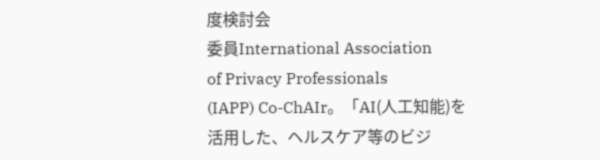度検討会
委員International Association
of Privacy Professionals
(IAPP) Co-ChAIr。「AI(人工知能)を
活用した、ヘルスケア等のビジ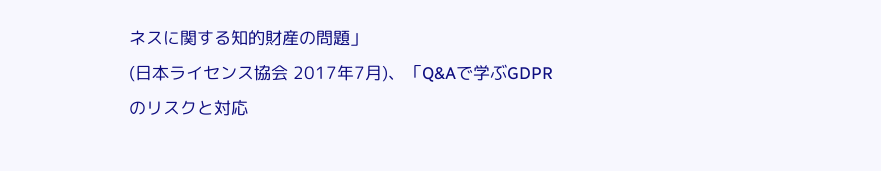ネスに関する知的財産の問題」
(日本ライセンス協会 2017年7月)、「Q&Aで学ぶGDPR
のリスクと対応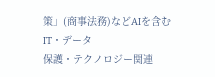策」(商事法務)などAIを含むIT・データ
保護・テクノロジー関連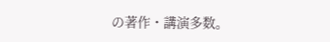の著作・講演多数。